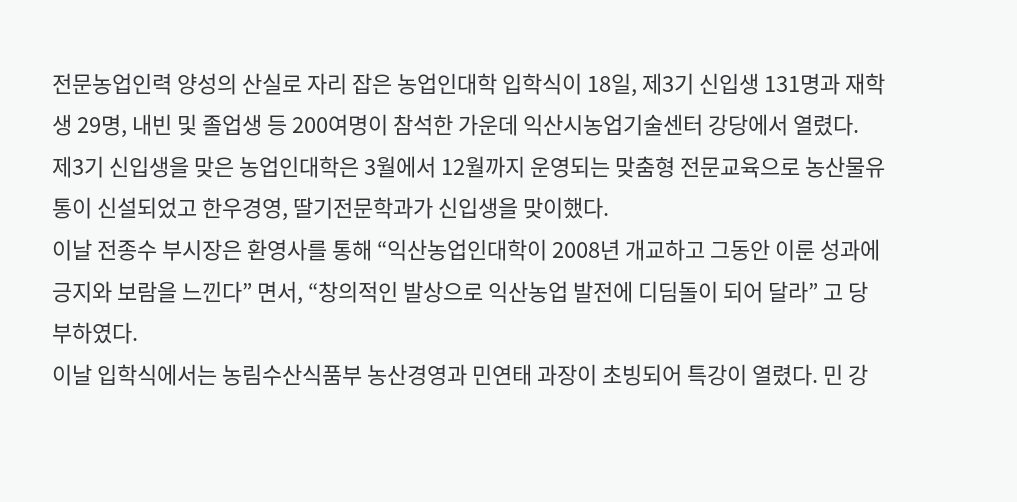전문농업인력 양성의 산실로 자리 잡은 농업인대학 입학식이 18일, 제3기 신입생 131명과 재학생 29명, 내빈 및 졸업생 등 200여명이 참석한 가운데 익산시농업기술센터 강당에서 열렸다.
제3기 신입생을 맞은 농업인대학은 3월에서 12월까지 운영되는 맞춤형 전문교육으로 농산물유통이 신설되었고 한우경영, 딸기전문학과가 신입생을 맞이했다.
이날 전종수 부시장은 환영사를 통해 “익산농업인대학이 2008년 개교하고 그동안 이룬 성과에 긍지와 보람을 느낀다” 면서, “창의적인 발상으로 익산농업 발전에 디딤돌이 되어 달라” 고 당부하였다.
이날 입학식에서는 농림수산식품부 농산경영과 민연태 과장이 초빙되어 특강이 열렸다. 민 강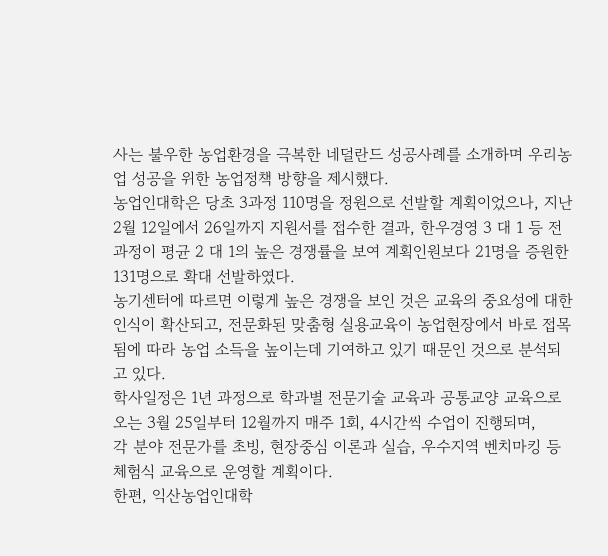사는 불우한 농업환경을 극복한 네덜란드 성공사례를 소개하며 우리농업 성공을 위한 농업정책 방향을 제시했다.
농업인대학은 당초 3과정 110명을 정원으로 선발할 계획이었으나, 지난 2월 12일에서 26일까지 지원서를 접수한 결과, 한우경영 3 대 1 등 전 과정이 평균 2 대 1의 높은 경쟁률을 보여 계획인원보다 21명을 증원한 131명으로 확대 선발하였다.
농기센터에 따르면 이렇게 높은 경쟁을 보인 것은 교육의 중요성에 대한 인식이 확산되고, 전문화된 맞춤형 실용교육이 농업현장에서 바로 접목됨에 따라 농업 소득을 높이는데 기여하고 있기 때문인 것으로 분석되고 있다.
학사일정은 1년 과정으로 학과별 전문기술 교육과 공통교양 교육으로 오는 3월 25일부터 12월까지 매주 1회, 4시간씩 수업이 진행되며,
각 분야 전문가를 초빙, 현장중심 이론과 실습, 우수지역 벤치마킹 등 체험식 교육으로 운영할 계획이다.
한편, 익산농업인대학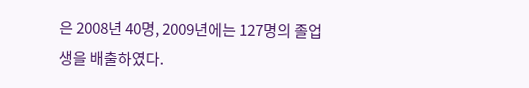은 2008년 40명, 2009년에는 127명의 졸업생을 배출하였다.